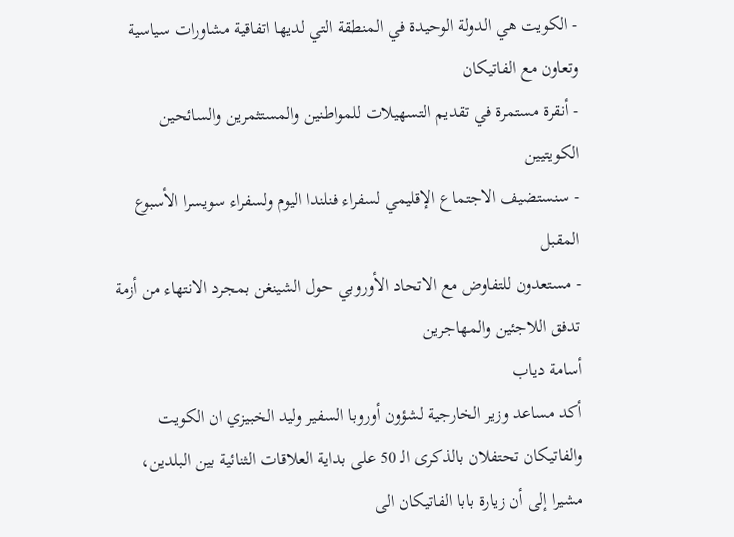- الكويت هي الدولة الوحيدة في المنطقة التي لديها اتفاقية مشاورات سياسية وتعاون مع الفاتيكان
- أنقرة مستمرة في تقديم التسهيلات للمواطنين والمستثمرين والسائحين الكويتيين
- سنستضيف الاجتماع الإقليمي لسفراء فنلندا اليوم ولسفراء سويسرا الأسبوع المقبل
- مستعدون للتفاوض مع الاتحاد الأوروبي حول الشينغن بمجرد الانتهاء من أزمة تدفق اللاجئين والمهاجرين
أسامة دياب
أكد مساعد وزير الخارجية لشؤون أوروبا السفير وليد الخبيزي ان الكويت والفاتيكان تحتفلان بالذكرى الـ 50 على بداية العلاقات الثنائية بين البلدين، مشيرا إلى أن زيارة بابا الفاتيكان الى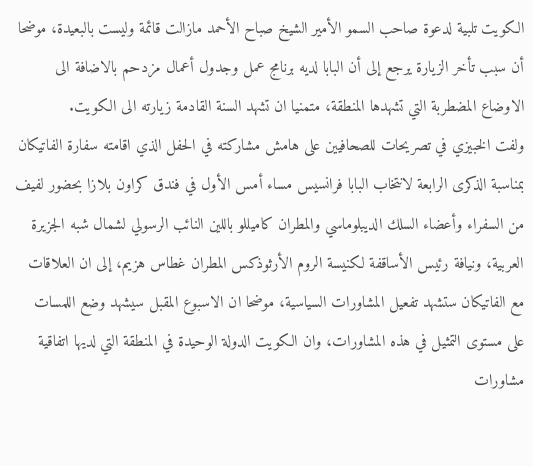الكويت تلبية لدعوة صاحب السمو الأمير الشيخ صباح الأحمد مازالت قائمة وليست بالبعيدة، موضحا أن سبب تأخر الزيارة يرجع إلى أن البابا لديه برنامج عمل وجدول أعمال مزدحم بالاضافة الى الاوضاع المضطربة التي تشهدها المنطقة، متمنيا ان تشهد السنة القادمة زيارته الى الكويت.
ولفت الخبيزي في تصريحات للصحافيين على هامش مشاركته في الحفل الذي اقامته سفارة الفاتيكان بمناسبة الذكرى الرابعة لانتخاب البابا فرانسيس مساء أمس الأول في فندق كراون بلازا بحضور لفيف من السفراء وأعضاء السلك الديبلوماسي والمطران كاميللو باللين النائب الرسولي لشمال شبه الجزيرة العربية، ونيافة رئيس الأساقفة لكنيسة الروم الأرثوذكس المطران غطاس هزيم، إلى ان العلاقات مع الفاتيكان ستشهد تفعيل المشاورات السياسية، موضحا ان الاسبوع المقبل سيشهد وضع اللمسات على مستوى التمثيل في هذه المشاورات، وان الكويت الدولة الوحيدة في المنطقة التي لديها اتفاقية مشاورات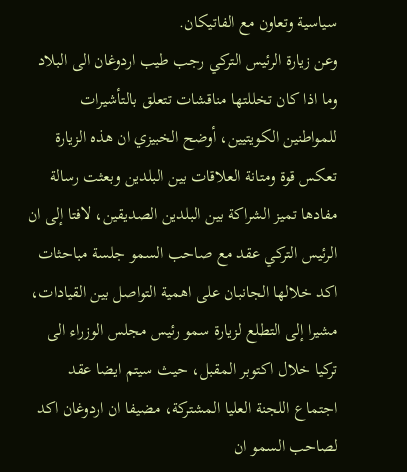سياسية وتعاون مع الفاتيكان.
وعن زيارة الرئيس التركي رجب طيب اردوغان الى البلاد وما اذا كان تخللتها مناقشات تتعلق بالتأشيرات للمواطنين الكويتيين، أوضح الخبيزي ان هذه الزيارة تعكس قوة ومتانة العلاقات بين البلدين وبعثت رسالة مفادها تميز الشراكة بين البلدين الصديقين، لافتا إلى ان الرئيس التركي عقد مع صاحب السمو جلسة مباحثات اكد خلالها الجانبان على اهمية التواصل بين القيادات، مشيرا إلى التطلع لزيارة سمو رئيس مجلس الوزراء الى تركيا خلال اكتوبر المقبل، حيث سيتم ايضا عقد اجتماع اللجنة العليا المشتركة، مضيفا ان اردوغان اكد لصاحب السمو ان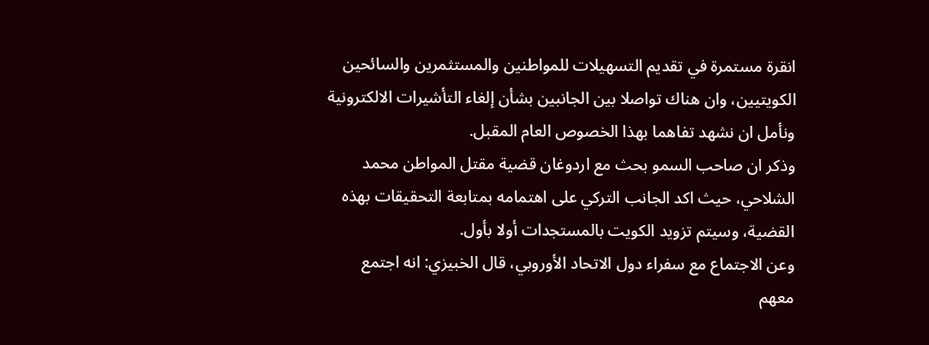انقرة مستمرة في تقديم التسهيلات للمواطنين والمستثمرين والسائحين الكويتيين، وان هناك تواصلا بين الجانبين بشأن إلغاء التأشيرات الالكترونية ونأمل ان نشهد تفاهما بهذا الخصوص العام المقبل.
وذكر ان صاحب السمو بحث مع اردوغان قضية مقتل المواطن محمد الشلاحي، حيث اكد الجانب التركي على اهتمامه بمتابعة التحقيقات بهذه القضية، وسيتم تزويد الكويت بالمستجدات أولا بأول.
وعن الاجتماع مع سفراء دول الاتحاد الأوروبي، قال الخبيزي: انه اجتمع معهم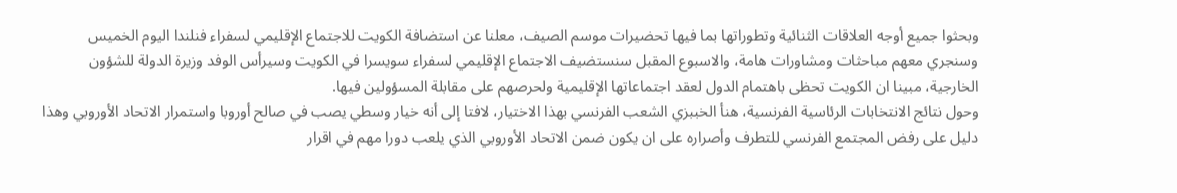وبحثوا جميع أوجه العلاقات الثنائية وتطوراتها بما فيها تحضيرات موسم الصيف، معلنا عن استضافة الكويت للاجتماع الإقليمي لسفراء فنلندا اليوم الخميس وسنجري معهم مباحثات ومشاورات هامة، والاسبوع المقبل سنستضيف الاجتماع الإقليمي لسفراء سويسرا في الكويت وسيرأس الوفد وزيرة الدولة للشؤون الخارجية، مبينا ان الكويت تحظى باهتمام الدول لعقد اجتماعاتها الإقليمية ولحرصهم على مقابلة المسؤولين فيها.
وحول نتائج الانتخابات الرئاسية الفرنسية، هنأ الخببزي الشعب الفرنسي بهذا الاختيار، لافتا إلى أنه خيار وسطي يصب في صالح أوروبا واستمرار الاتحاد الأوروبي وهذا دليل على رفض المجتمع الفرنسي للتطرف وأصراره على ان يكون ضمن الاتحاد الأوروبي الذي يلعب دورا مهم في اقرار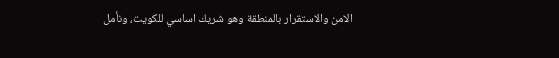الامن والاستقرار بالمنطقة وهو شريك اساسي للكويت، ونأمل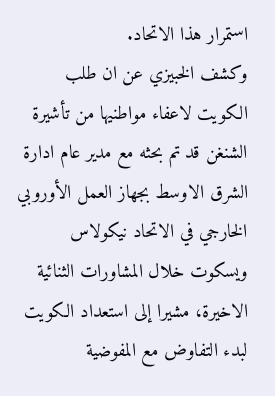استمرار هذا الاتحاد.
وكشف الخبيزي عن ان طلب الكويت لاعفاء مواطنيها من تأشيرة الشنغن قد تم بحثه مع مدير عام ادارة الشرق الاوسط بجهاز العمل الأوروبي الخارجي في الاتحاد نيكولاس ويسكوت خلال المشاورات الثنائية الاخيرة، مشيرا إلى استعداد الكويت لبدء التفاوض مع المفوضية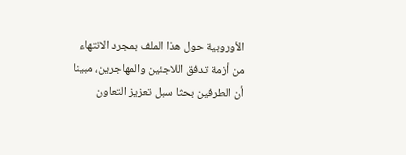الأوروبية حول هذا الملف بمجرد الانتهاء من أزمة تدفق اللاجئين والمهاجرين، مبينا أن الطرفين بحثا سبل تعزيز التعاون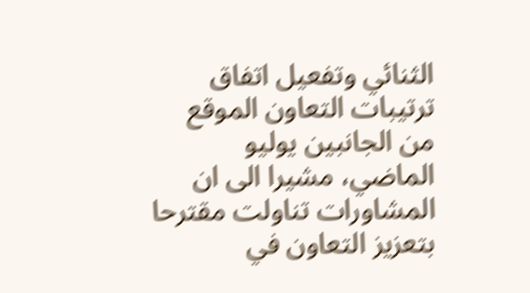الثنائي وتفعيل اتفاق ترتيبات التعاون الموقع من الجانبين يوليو الماضي، مشيرا الى ان المشاورات تناولت مقترحا بتعزيز التعاون في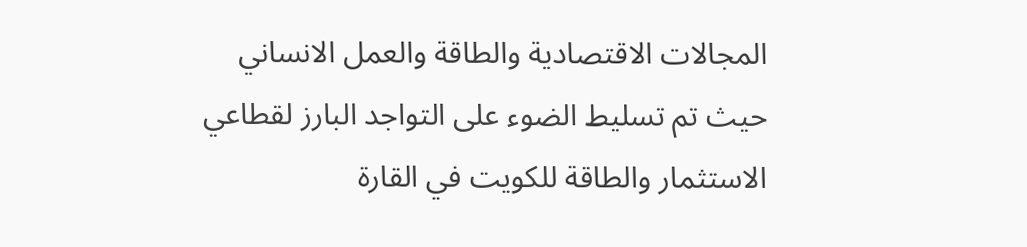المجالات الاقتصادية والطاقة والعمل الانساني حيث تم تسليط الضوء على التواجد البارز لقطاعي الاستثمار والطاقة للكويت في القارة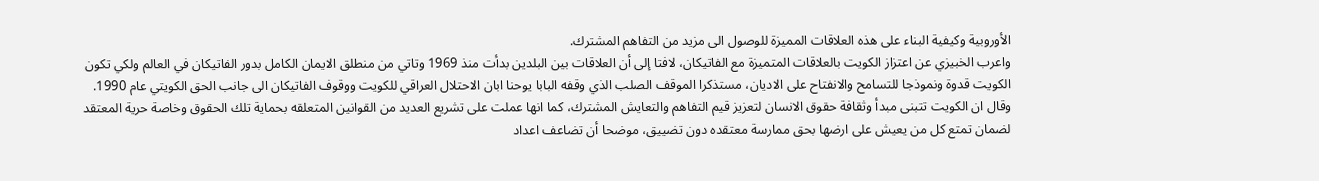الأوروبية وكيفية البناء على هذه العلاقات المميزة للوصول الى مزيد من التفاهم المشترك.
واعرب الخبيزي عن اعتزاز الكويت بالعلاقات المتميزة مع الفاتيكان، لافتا إلى أن العلاقات بين البلدين بدأت منذ 1969 وتاتي من منطلق الايمان الكامل بدور الفاتيكان في العالم ولكي تكون الكويت قدوة ونموذجا للتسامح والانفتاح على الاديان، مستذكرا الموقف الصلب الذي وقفه البابا يوحنا ابان الاحتلال العراقي للكويت ووقوف الفاتيكان الى جانب الحق الكويتي عام 1990.
وقال ان الكويت تتبنى مبدأ وثقافة حقوق الانسان لتعزيز قيم التفاهم والتعايش المشترك، كما انها عملت على تشريع العديد من القوانين المتعلقه بحماية تلك الحقوق وخاصة حرية المعتقد لضمان تمتع كل من يعيش على ارضها بحق ممارسة معتقده دون تضييق، موضحا أن تضاعف اعداد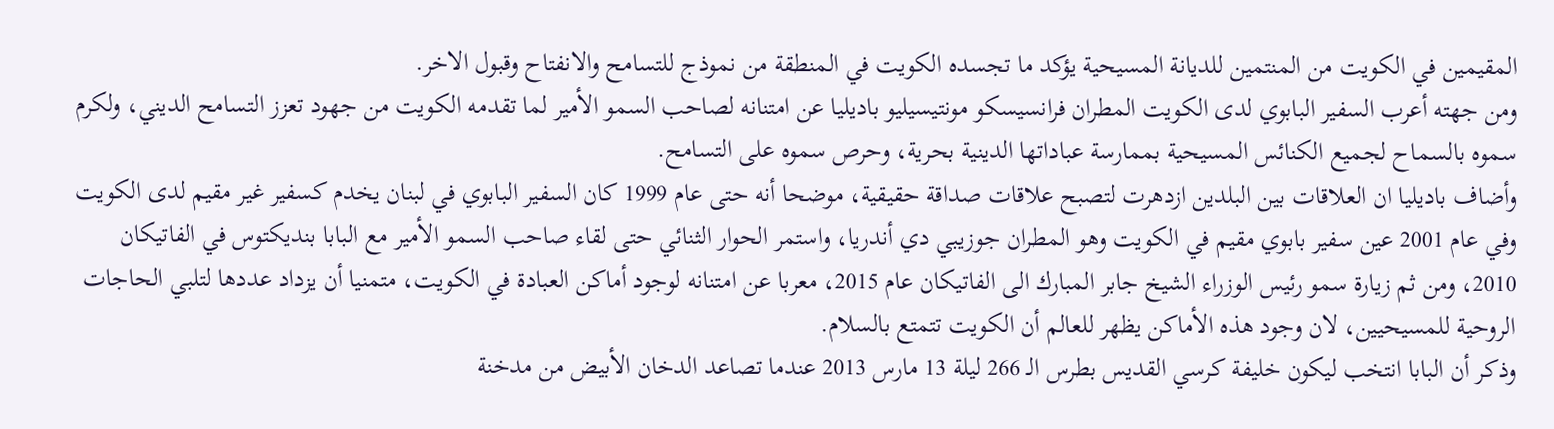المقيمين في الكويت من المنتمين للديانة المسيحية يؤكد ما تجسده الكويت في المنطقة من نموذج للتسامح والانفتاح وقبول الاخر.
ومن جهته أعرب السفير البابوي لدى الكويت المطران فرانسيسكو مونتيسيليو باديليا عن امتنانه لصاحب السمو الأمير لما تقدمه الكويت من جهود تعزز التسامح الديني، ولكرم سموه بالسماح لجميع الكنائس المسيحية بممارسة عباداتها الدينية بحرية، وحرص سموه على التسامح.
وأضاف باديليا ان العلاقات بين البلدين ازدهرت لتصبح علاقات صداقة حقيقية، موضحا أنه حتى عام 1999 كان السفير البابوي في لبنان يخدم كسفير غير مقيم لدى الكويت وفي عام 2001 عين سفير بابوي مقيم في الكويت وهو المطران جوزيبي دي أندريا، واستمر الحوار الثنائي حتى لقاء صاحب السمو الأمير مع البابا بنديكتوس في الفاتيكان 2010، ومن ثم زيارة سمو رئيس الوزراء الشيخ جابر المبارك الى الفاتيكان عام 2015، معربا عن امتنانه لوجود أماكن العبادة في الكويت، متمنيا أن يزداد عددها لتلبي الحاجات الروحية للمسيحيين، لان وجود هذه الأماكن يظهر للعالم أن الكويت تتمتع بالسلام.
وذكر أن البابا انتخب ليكون خليفة كرسي القديس بطرس الـ 266 ليلة 13 مارس 2013 عندما تصاعد الدخان الأبيض من مدخنة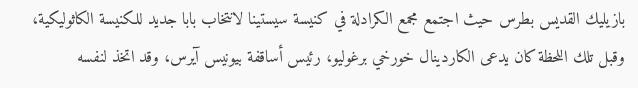بازيليك القديس بطرس حيث اجتمع مجمع الكرادلة في كنيسة سيستينا لانتخاب بابا جديد للكنيسة الكاثوليكية، وقبل تلك اللحظة كان يدعى الكاردينال خورخي برغوليو، رئيس أساقفة بيونيس آيرس، وقد اتخذ لنفسه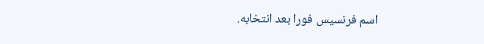اسم فرنسيس فورا بعد انتخابه.